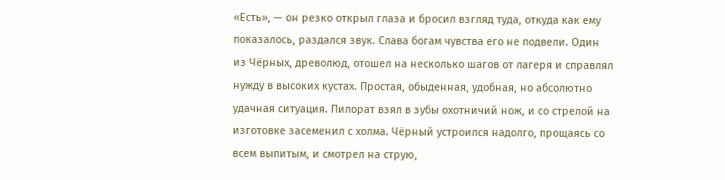«Есть», — он резко открыл глаза и бросил взгляд туда, откуда как ему показалось, раздался звук. Слава богам чувства его не подвели. Один из Чёрных, древолюд, отошел на несколько шагов от лагеря и справлял нужду в высоких кустах. Простая, обыденная, удобная, но абсолютно удачная ситуация. Пилорат взял в зубы охотничий нож, и со стрелой на изготовке засеменил с холма. Чёрный устроился надолго, прощаясь со всем выпитым, и смотрел на струю,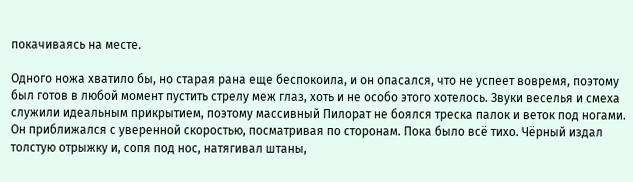покачиваясь на месте.

Одного ножа хватило бы, но старая рана еще беспокоила, и он опасался, что не успеет вовремя, поэтому был готов в любой момент пустить стрелу меж глаз, хоть и не особо этого хотелось. Звуки веселья и смеха служили идеальным прикрытием, поэтому массивный Пилорат не боялся треска палок и веток под ногами. Он приближался с уверенной скоростью, посматривая по сторонам. Пока было всё тихо. Чёрный издал толстую отрыжку и, сопя под нос, натягивал штаны,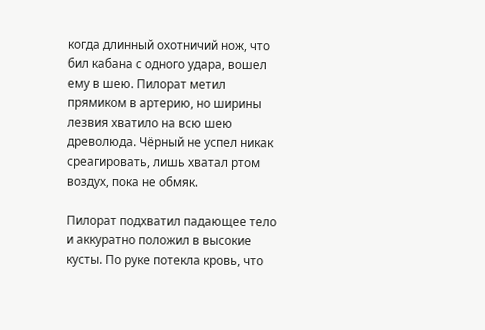когда длинный охотничий нож, что бил кабана с одного удара, вошел ему в шею. Пилорат метил прямиком в артерию, но ширины лезвия хватило на всю шею древолюда. Чёрный не успел никак среагировать, лишь хватал ртом воздух, пока не обмяк.

Пилорат подхватил падающее тело и аккуратно положил в высокие кусты. По руке потекла кровь, что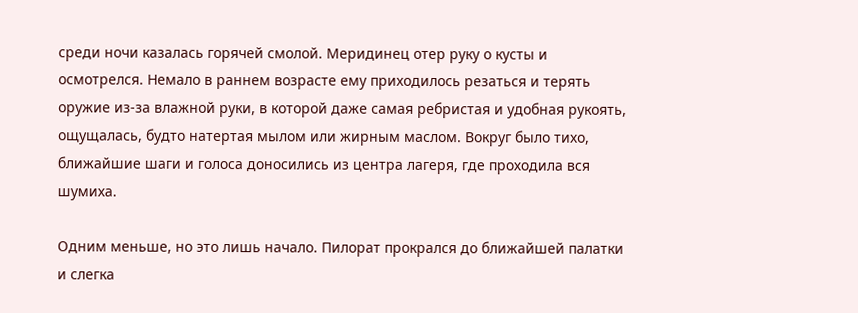среди ночи казалась горячей смолой. Меридинец отер руку о кусты и осмотрелся. Немало в раннем возрасте ему приходилось резаться и терять оружие из-за влажной руки, в которой даже самая ребристая и удобная рукоять, ощущалась, будто натертая мылом или жирным маслом. Вокруг было тихо, ближайшие шаги и голоса доносились из центра лагеря, где проходила вся шумиха.

Одним меньше, но это лишь начало. Пилорат прокрался до ближайшей палатки и слегка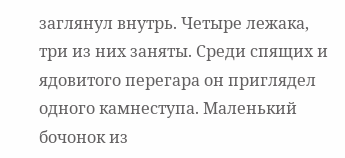заглянул внутрь. Четыре лежака, три из них заняты. Среди спящих и ядовитого перегара он приглядел одного камнеступа. Маленький бочонок из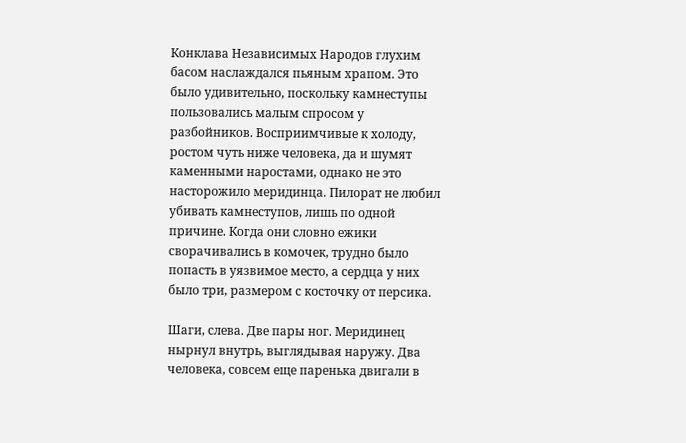Конклава Независимых Народов глухим басом наслаждался пьяным храпом. Это было удивительно, поскольку камнеступы пользовались малым спросом у разбойников. Восприимчивые к холоду, ростом чуть ниже человека, да и шумят каменными наростами, однако не это насторожило меридинца. Пилорат не любил убивать камнеступов, лишь по одной причине. Когда они словно ежики сворачивались в комочек, трудно было попасть в уязвимое место, а сердца у них было три, размером с косточку от персика.

Шаги, слева. Две пары ног. Меридинец нырнул внутрь, выглядывая наружу. Два человека, совсем еще паренька двигали в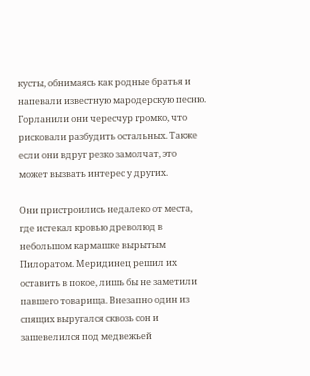кусты, обнимаясь как родные братья и напевали известную мародерскую песню. Горланили они чересчур громко, что рисковали разбудить остальных. Также если они вдруг резко замолчат, это может вызвать интерес у других.

Они пристроились недалеко от места, где истекал кровью древолюд в небольшом кармашке вырытым Пилоратом. Меридинец решил их оставить в покое, лишь бы не заметили павшего товарища. Внезапно один из спящих выругался сквозь сон и зашевелился под медвежьей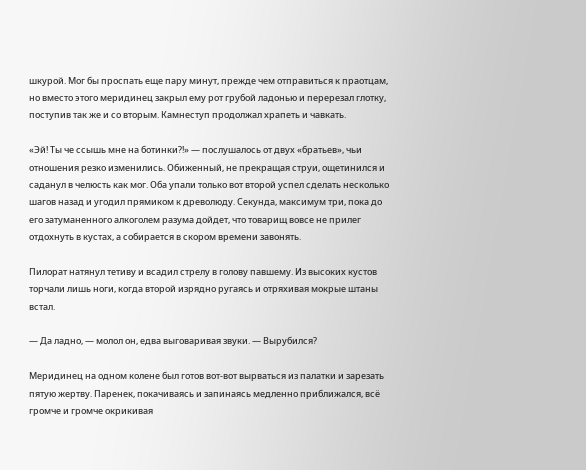шкурой. Мог бы проспать еще пару минут, прежде чем отправиться к праотцам, но вместо этого меридинец закрыл ему рот грубой ладонью и перерезал глотку, поступив так же и со вторым. Камнеступ продолжал храпеть и чавкать.

«Эй! Ты че ссышь мне на ботинки?!» — послушалось от двух «братьев», чьи отношения резко изменились. Обиженный, не прекращая струи, ощетинился и саданул в челюсть как мог. Оба упали только вот второй успел сделать несколько шагов назад и угодил прямиком к древолюду. Секунда, максимум три, пока до его затуманенного алкоголем разума дойдет, что товарищ вовсе не прилег отдохнуть в кустах, а собирается в скором времени завонять.

Пилорат натянул тетиву и всадил стрелу в голову павшему. Из высоких кустов торчали лишь ноги, когда второй изрядно ругаясь и отряхивая мокрые штаны встал.

— Да ладно, — молол он, едва выговаривая звуки. — Вырубился?

Меридинец на одном колене был готов вот-вот вырваться из палатки и зарезать пятую жертву. Паренек, покачиваясь и запинаясь медленно приближался, всё громче и громче окрикивая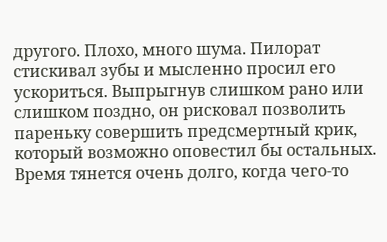другого. Плохо, много шума. Пилорат стискивал зубы и мысленно просил его ускориться. Выпрыгнув слишком рано или слишком поздно, он рисковал позволить пареньку совершить предсмертный крик, который возможно оповестил бы остальных. Время тянется очень долго, когда чего-то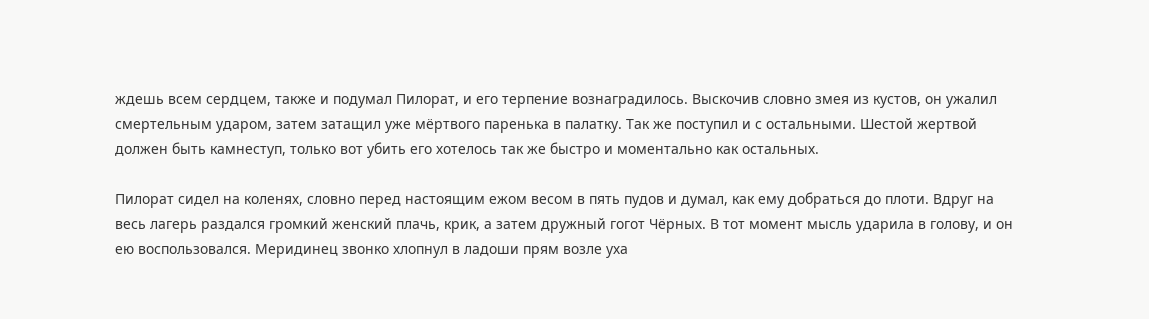ждешь всем сердцем, также и подумал Пилорат, и его терпение вознаградилось. Выскочив словно змея из кустов, он ужалил смертельным ударом, затем затащил уже мёртвого паренька в палатку. Так же поступил и с остальными. Шестой жертвой должен быть камнеступ, только вот убить его хотелось так же быстро и моментально как остальных.

Пилорат сидел на коленях, словно перед настоящим ежом весом в пять пудов и думал, как ему добраться до плоти. Вдруг на весь лагерь раздался громкий женский плачь, крик, а затем дружный гогот Чёрных. В тот момент мысль ударила в голову, и он ею воспользовался. Меридинец звонко хлопнул в ладоши прям возле уха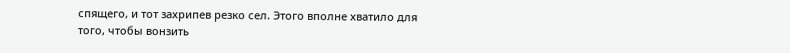спящего, и тот захрипев резко сел. Этого вполне хватило для того, чтобы вонзить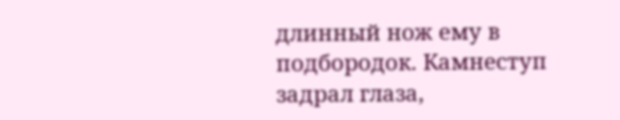длинный нож ему в подбородок. Камнеступ задрал глаза,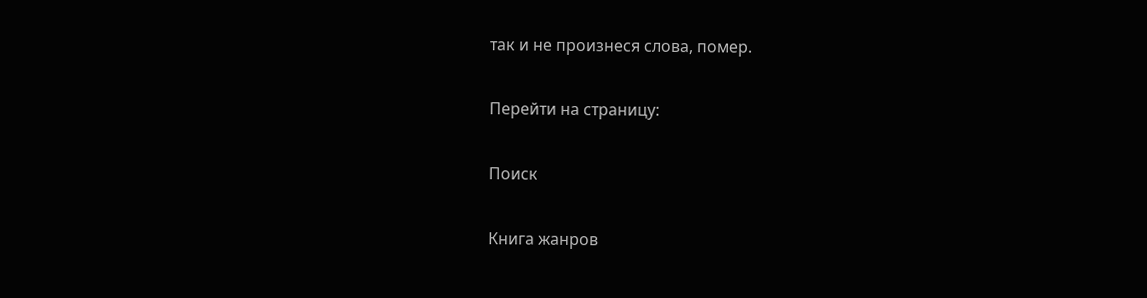так и не произнеся слова, помер.

Перейти на страницу:

Поиск

Книга жанров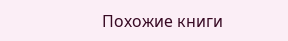Похожие книги